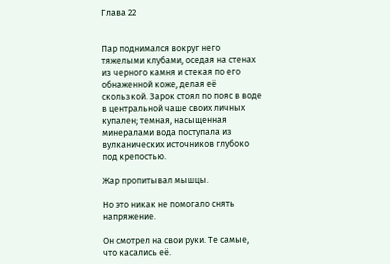Глава 22


Пар поднимался вокруг него тяжелыми клубами, оседая на стенах из черного камня и стекая по его обнаженной коже, делая её скользкой. Зарок стоял по пояс в воде в центральной чаше своих личных купален; темная, насыщенная минералами вода поступала из вулканических источников глубоко под крепостью.

Жар пропитывал мышцы.

Но это никак не помогало снять напряжение.

Он смотрел на свои руки. Те самые, что касались её.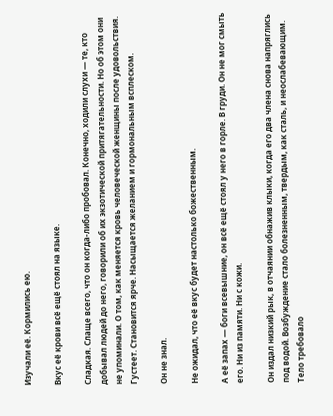Изучали её. Кормились ею.

Вкус её крови всё ещё стоял на языке.

Сладкая. Слаще всего, что он когда-либо пробовал. Конечно, ходили слухи — те, кто добывал людей до него, говорили об их экзотической притягательности. Но об этом они не упоминали. О том, как меняется кровь человеческой женщины после удовольствия. Густеет. Становится ярче. Насыщается желанием и гормональным всплеском.

Он не знал.

Не ожидал, что её вкус будет настолько божественным.

А её запах — боги всевышние, он всё ещё стоял у него в горле. В груди. Он не мог смыть его. Ни из памяти. Ни с кожи.

Он издал низкий рык, в отчаянии обнажив клыки, когда его два члена снова напряглись под водой. Возбуждение стало болезненным, твердым, как сталь, и неослабевающим. Тело требовало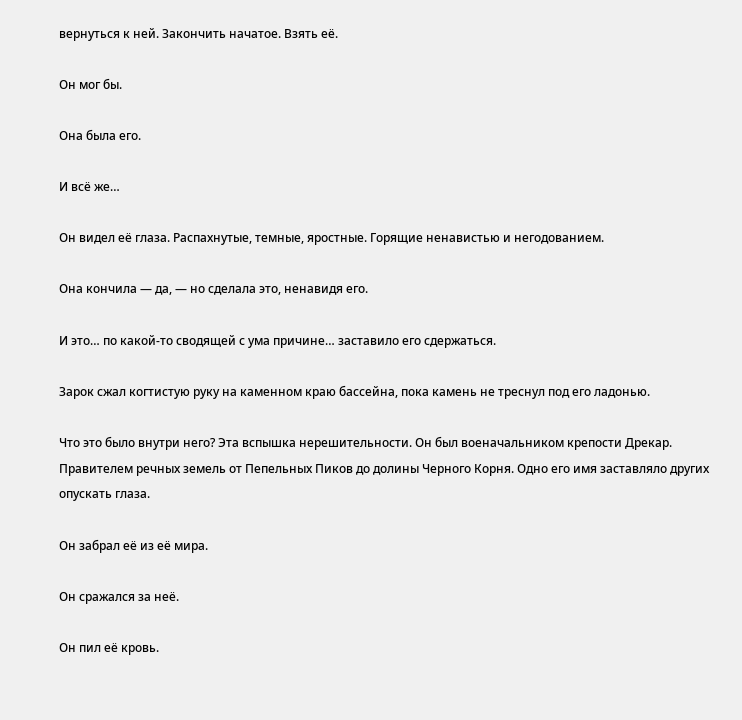вернуться к ней. Закончить начатое. Взять её.

Он мог бы.

Она была его.

И всё же…

Он видел её глаза. Распахнутые, темные, яростные. Горящие ненавистью и негодованием.

Она кончила — да, — но сделала это, ненавидя его.

И это… по какой-то сводящей с ума причине… заставило его сдержаться.

Зарок сжал когтистую руку на каменном краю бассейна, пока камень не треснул под его ладонью.

Что это было внутри него? Эта вспышка нерешительности. Он был военачальником крепости Дрекар. Правителем речных земель от Пепельных Пиков до долины Черного Корня. Одно его имя заставляло других опускать глаза.

Он забрал её из её мира.

Он сражался за неё.

Он пил её кровь.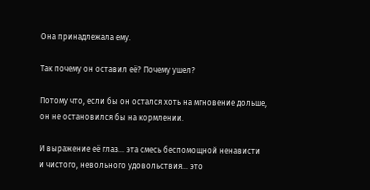Она принадлежала ему.

Так почему он оставил её? Почему ушел?

Потому что, если бы он остался хоть на мгновение дольше, он не остановился бы на кормлении.

И выражение её глаз… эта смесь беспомощной ненависти и чистого, невольного удовольствия… это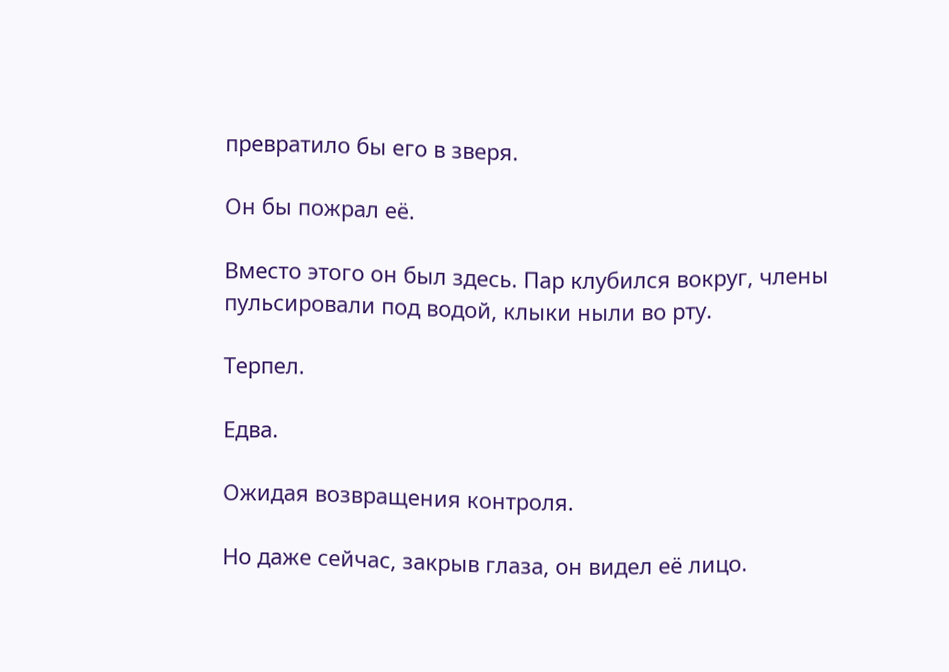превратило бы его в зверя.

Он бы пожрал её.

Вместо этого он был здесь. Пар клубился вокруг, члены пульсировали под водой, клыки ныли во рту.

Терпел.

Едва.

Ожидая возвращения контроля.

Но даже сейчас, закрыв глаза, он видел её лицо.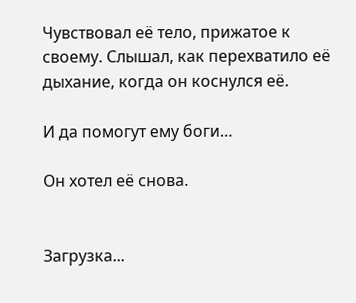Чувствовал её тело, прижатое к своему. Слышал, как перехватило её дыхание, когда он коснулся её.

И да помогут ему боги…

Он хотел её снова.


Загрузка...